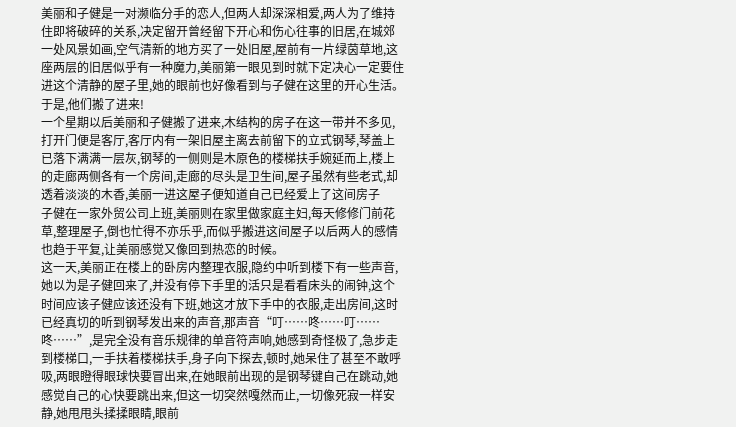美丽和子健是一对濒临分手的恋人,但两人却深深相爱,两人为了维持住即将破碎的关系,决定留开曾经留下开心和伤心往事的旧居,在城郊一处风景如画,空气清新的地方买了一处旧屋,屋前有一片绿茵草地,这座两层的旧居似乎有一种魔力,美丽第一眼见到时就下定决心一定要住进这个清静的屋子里,她的眼前也好像看到与子健在这里的开心生活。于是,他们搬了进来!
一个星期以后美丽和子健搬了进来,木结构的房子在这一带并不多见,打开门便是客厅,客厅内有一架旧屋主离去前留下的立式钢琴,琴盖上已落下满满一层灰,钢琴的一侧则是木原色的楼梯扶手婉延而上,楼上的走廊两侧各有一个房间,走廊的尽头是卫生间,屋子虽然有些老式,却透着淡淡的木香,美丽一进这屋子便知道自己已经爱上了这间房子
子健在一家外贸公司上班,美丽则在家里做家庭主妇,每天修修门前花草,整理屋子,倒也忙得不亦乐乎,而似乎搬进这间屋子以后两人的感情也趋于平复,让美丽感觉又像回到热恋的时候。
这一天,美丽正在楼上的卧房内整理衣服,隐约中听到楼下有一些声音,她以为是子健回来了,并没有停下手里的活只是看看床头的闹钟,这个时间应该子健应该还没有下班,她这才放下手中的衣服,走出房间,这时已经真切的听到钢琴发出来的声音,那声音“叮……咚……叮……咚……”,是完全没有音乐规律的单音符声响,她感到奇怪极了,急步走到楼梯口,一手扶着楼梯扶手,身子向下探去,顿时,她呆住了甚至不敢呼吸,两眼瞪得眼球快要冒出来,在她眼前出现的是钢琴键自己在跳动,她感觉自己的心快要跳出来,但这一切突然嘎然而止,一切像死寂一样安静,她甩甩头揉揉眼睛,眼前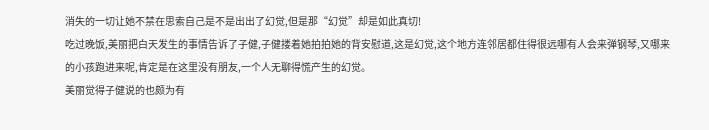消失的一切让她不禁在思索自己是不是出出了幻觉,但是那“幻觉”却是如此真切!
吃过晚饭,美丽把白天发生的事情告诉了子健,子健搂着她拍拍她的背安慰道,这是幻觉,这个地方连邻居都住得很远哪有人会来弹钢琴,又哪来的小孩跑进来呢,肯定是在这里没有朋友,一个人无聊得慌产生的幻觉。
美丽觉得子健说的也颇为有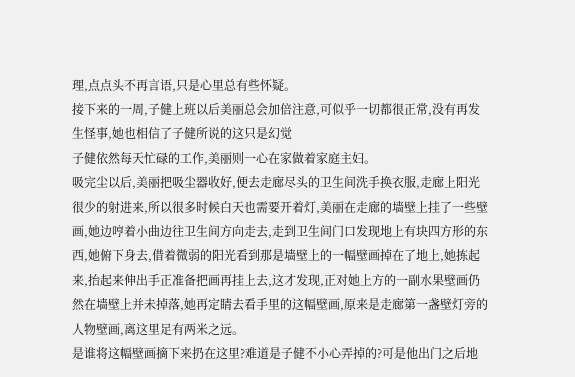理,点点头不再言语,只是心里总有些怀疑。
接下来的一周,子健上班以后美丽总会加倍注意,可似乎一切都很正常,没有再发生怪事,她也相信了子健所说的这只是幻觉
子健依然每天忙碌的工作,美丽则一心在家做着家庭主妇。
吸完尘以后,美丽把吸尘器收好,便去走廊尽头的卫生间洗手换衣服,走廊上阳光很少的射进来,所以很多时候白天也需要开着灯,美丽在走廊的墙壁上挂了一些壁画,她边哼着小曲边往卫生间方向走去,走到卫生间门口发现地上有块四方形的东西,她俯下身去,借着微弱的阳光看到那是墙壁上的一幅壁画掉在了地上,她拣起来,抬起来伸出手正准备把画再挂上去,这才发现,正对她上方的一副水果壁画仍然在墙壁上并未掉落,她再定睛去看手里的这幅壁画,原来是走廊第一盏壁灯旁的人物壁画,离这里足有两米之远。
是谁将这幅壁画摘下来扔在这里?难道是子健不小心弄掉的?可是他出门之后地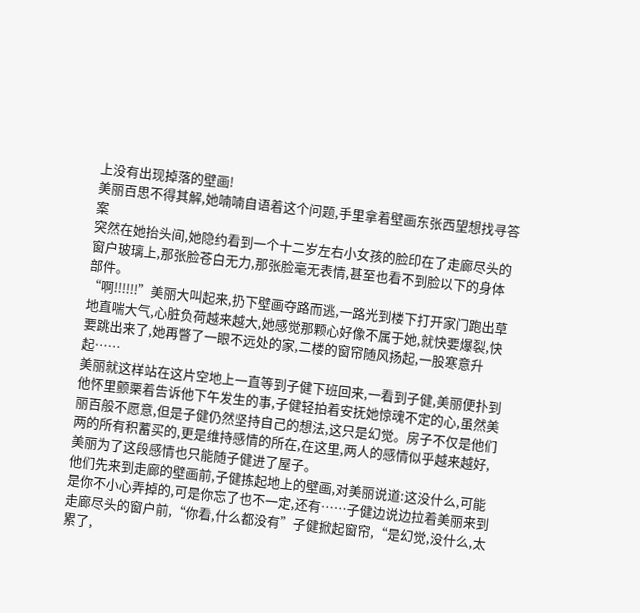上没有出现掉落的壁画!
美丽百思不得其解,她喃喃自语着这个问题,手里拿着壁画东张西望想找寻答案
突然在她抬头间,她隐约看到一个十二岁左右小女孩的脸印在了走廊尽头的窗户玻璃上,那张脸苍白无力,那张脸毫无表情,甚至也看不到脸以下的身体部件。
“啊!!!!!!”美丽大叫起来,扔下壁画夺路而逃,一路光到楼下打开家门跑出草地直喘大气,心脏负荷越来越大,她感觉那颗心好像不属于她,就快要爆裂,快要跳出来了,她再瞥了一眼不远处的家,二楼的窗帘随风扬起,一股寒意升起……
美丽就这样站在这片空地上一直等到子健下班回来,一看到子健,美丽便扑到他怀里颤栗着告诉他下午发生的事,子健轻拍着安抚她惊魂不定的心,虽然美丽百般不愿意,但是子健仍然坚持自己的想法,这只是幻觉。房子不仅是他们两的所有积蓄买的,更是维持感情的所在,在这里,两人的感情似乎越来越好,美丽为了这段感情也只能随子健进了屋子。
他们先来到走廊的壁画前,子健拣起地上的壁画,对美丽说道:这没什么,可能是你不小心弄掉的,可是你忘了也不一定,还有……子健边说边拉着美丽来到走廊尽头的窗户前,“你看,什么都没有”子健掀起窗帘,“是幻觉,没什么,太累了,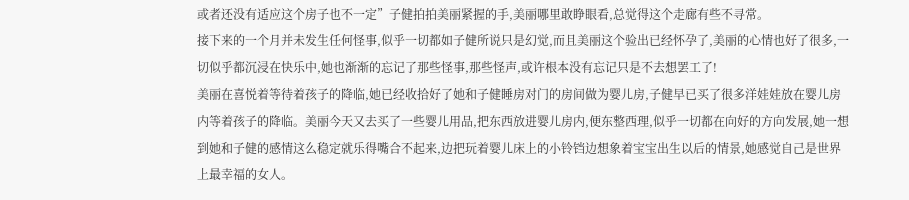或者还没有适应这个房子也不一定”子健拍拍美丽紧握的手,美丽哪里敢睁眼看,总觉得这个走廊有些不寻常。
接下来的一个月并未发生任何怪事,似乎一切都如子健所说只是幻觉,而且美丽这个验出已经怀孕了,美丽的心情也好了很多,一切似乎都沉浸在快乐中,她也渐渐的忘记了那些怪事,那些怪声,或许根本没有忘记只是不去想罢工了!
美丽在喜悦着等待着孩子的降临,她已经收拾好了她和子健睡房对门的房间做为婴儿房,子健早已买了很多洋娃娃放在婴儿房内等着孩子的降临。美丽今天又去买了一些婴儿用品,把东西放进婴儿房内,便东整西理,似乎一切都在向好的方向发展,她一想到她和子健的感情这么稳定就乐得嘴合不起来,边把玩着婴儿床上的小铃铛边想象着宝宝出生以后的情景,她感觉自己是世界上最幸福的女人。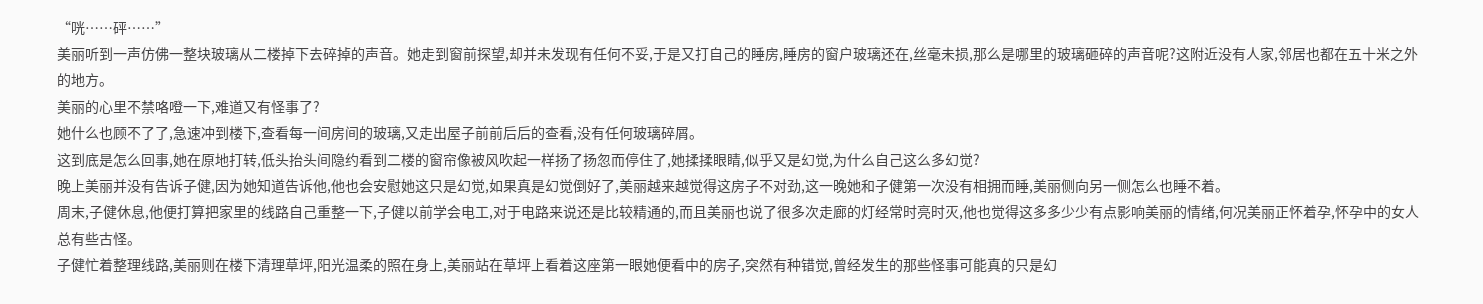“咣……砰……”
美丽听到一声仿佛一整块玻璃从二楼掉下去碎掉的声音。她走到窗前探望,却并未发现有任何不妥,于是又打自己的睡房,睡房的窗户玻璃还在,丝毫未损,那么是哪里的玻璃砸碎的声音呢?这附近没有人家,邻居也都在五十米之外的地方。
美丽的心里不禁咯噔一下,难道又有怪事了?
她什么也顾不了了,急速冲到楼下,查看每一间房间的玻璃,又走出屋子前前后后的查看,没有任何玻璃碎屑。
这到底是怎么回事,她在原地打转,低头抬头间隐约看到二楼的窗帘像被风吹起一样扬了扬忽而停住了,她揉揉眼睛,似乎又是幻觉,为什么自己这么多幻觉?
晚上美丽并没有告诉子健,因为她知道告诉他,他也会安慰她这只是幻觉,如果真是幻觉倒好了,美丽越来越觉得这房子不对劲,这一晚她和子健第一次没有相拥而睡,美丽侧向另一侧怎么也睡不着。
周末,子健休息,他便打算把家里的线路自己重整一下,子健以前学会电工,对于电路来说还是比较精通的,而且美丽也说了很多次走廊的灯经常时亮时灭,他也觉得这多多少少有点影响美丽的情绪,何况美丽正怀着孕,怀孕中的女人总有些古怪。
子健忙着整理线路,美丽则在楼下清理草坪,阳光温柔的照在身上,美丽站在草坪上看着这座第一眼她便看中的房子,突然有种错觉,曾经发生的那些怪事可能真的只是幻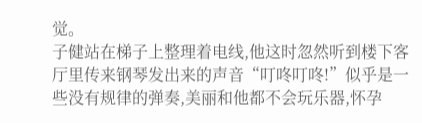觉。
子健站在梯子上整理着电线,他这时忽然听到楼下客厅里传来钢琴发出来的声音“叮咚叮咚!”似乎是一些没有规律的弹奏,美丽和他都不会玩乐器,怀孕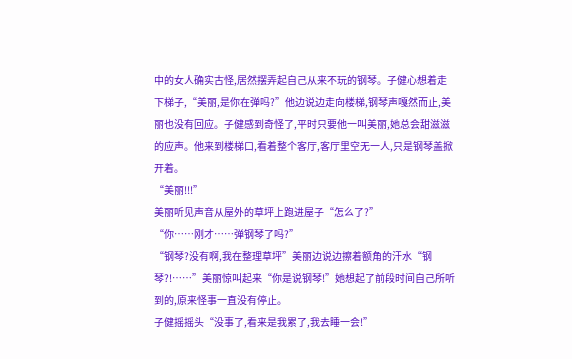中的女人确实古怪,居然摆弄起自己从来不玩的钢琴。子健心想着走下梯子,“美丽,是你在弹吗?”他边说边走向楼梯,钢琴声嘎然而止,美丽也没有回应。子健感到奇怪了,平时只要他一叫美丽,她总会甜滋滋的应声。他来到楼梯口,看着整个客厅,客厅里空无一人,只是钢琴盖掀开着。
“美丽!!!”
美丽听见声音从屋外的草坪上跑进屋子“怎么了?”
“你……刚才……弹钢琴了吗?”
“钢琴?没有啊,我在整理草坪”美丽边说边擦着额角的汗水“钢琴?!……”美丽惊叫起来“你是说钢琴!”她想起了前段时间自己所听到的,原来怪事一直没有停止。
子健摇摇头“没事了,看来是我累了,我去睡一会!”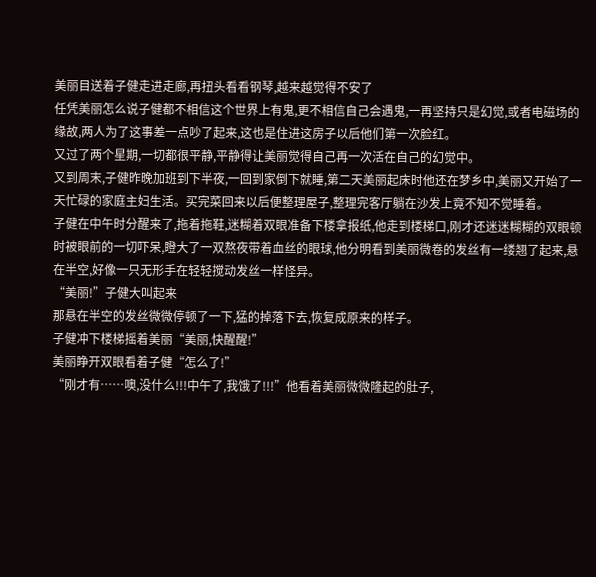美丽目送着子健走进走廊,再扭头看看钢琴,越来越觉得不安了
任凭美丽怎么说子健都不相信这个世界上有鬼,更不相信自己会遇鬼,一再坚持只是幻觉,或者电磁场的缘故,两人为了这事差一点吵了起来,这也是住进这房子以后他们第一次脸红。
又过了两个星期,一切都很平静,平静得让美丽觉得自己再一次活在自己的幻觉中。
又到周末,子健昨晚加班到下半夜,一回到家倒下就睡,第二天美丽起床时他还在梦乡中,美丽又开始了一天忙碌的家庭主妇生活。买完菜回来以后便整理屋子,整理完客厅躺在沙发上竟不知不觉睡着。
子健在中午时分醒来了,拖着拖鞋,迷糊着双眼准备下楼拿报纸,他走到楼梯口,刚才还迷迷糊糊的双眼顿时被眼前的一切吓呆,瞪大了一双熬夜带着血丝的眼球,他分明看到美丽微卷的发丝有一缕翘了起来,悬在半空,好像一只无形手在轻轻搅动发丝一样怪异。
“美丽!”子健大叫起来
那悬在半空的发丝微微停顿了一下,猛的掉落下去,恢复成原来的样子。
子健冲下楼梯摇着美丽“美丽,快醒醒!”
美丽睁开双眼看着子健“怎么了!”
“刚才有……噢,没什么!!!中午了,我饿了!!!”他看着美丽微微隆起的肚子,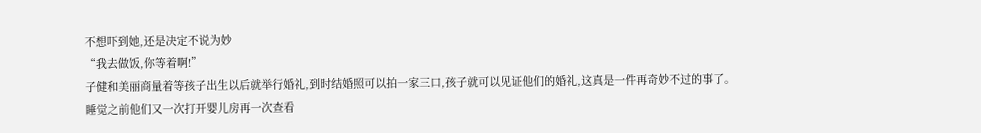不想吓到她,还是决定不说为妙
“我去做饭,你等着啊!”
子健和美丽商量着等孩子出生以后就举行婚礼,到时结婚照可以拍一家三口,孩子就可以见证他们的婚礼,这真是一件再奇妙不过的事了。
睡觉之前他们又一次打开婴儿房再一次查看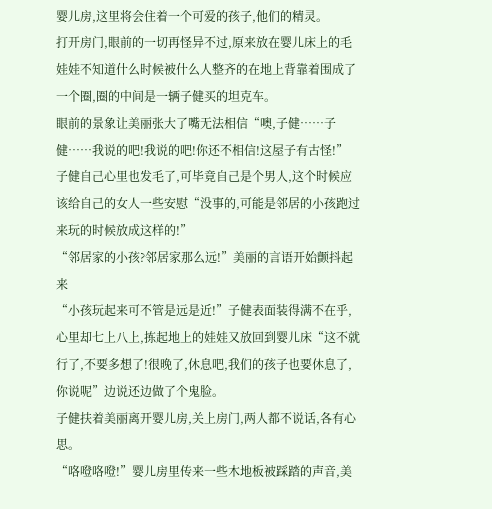婴儿房,这里将会住着一个可爱的孩子,他们的精灵。
打开房门,眼前的一切再怪异不过,原来放在婴儿床上的毛娃娃不知道什么时候被什么人整齐的在地上背靠着围成了一个圈,圈的中间是一辆子健买的坦克车。
眼前的景象让美丽张大了嘴无法相信“噢,子健……子健……我说的吧!我说的吧!你还不相信!这屋子有古怪!”
子健自己心里也发毛了,可毕竟自己是个男人,这个时候应该给自己的女人一些安慰“没事的,可能是邻居的小孩跑过来玩的时候放成这样的!”
“邻居家的小孩?邻居家那么远!”美丽的言语开始颤抖起来
“小孩玩起来可不管是远是近!”子健表面装得满不在乎,心里却七上八上,拣起地上的娃娃又放回到婴儿床“这不就行了,不要多想了!很晚了,休息吧,我们的孩子也要休息了,你说呢”边说还边做了个鬼脸。
子健扶着美丽离开婴儿房,关上房门,两人都不说话,各有心思。
“咯噔咯噔!”婴儿房里传来一些木地板被踩踏的声音,美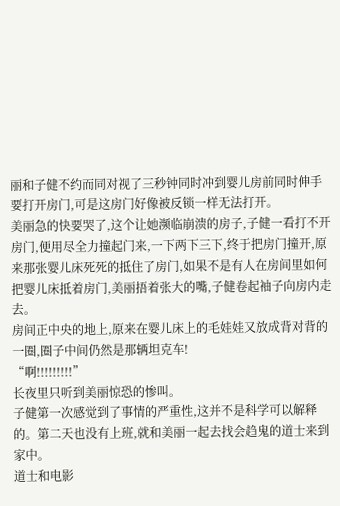丽和子健不约而同对视了三秒钟同时冲到婴儿房前同时伸手要打开房门,可是这房门好像被反锁一样无法打开。
美丽急的快要哭了,这个让她濒临崩溃的房子,子健一看打不开房门,便用尽全力撞起门来,一下两下三下,终于把房门撞开,原来那张婴儿床死死的抵住了房门,如果不是有人在房间里如何把婴儿床抵着房门,美丽捂着张大的嘴,子健卷起袖子向房内走去。
房间正中央的地上,原来在婴儿床上的毛娃娃又放成背对背的一圈,圈子中间仍然是那辆坦克车!
“啊!!!!!!!!!”
长夜里只听到美丽惊恐的惨叫。
子健第一次感觉到了事情的严重性,这并不是科学可以解释的。第二天也没有上班,就和美丽一起去找会趋鬼的道士来到家中。
道士和电影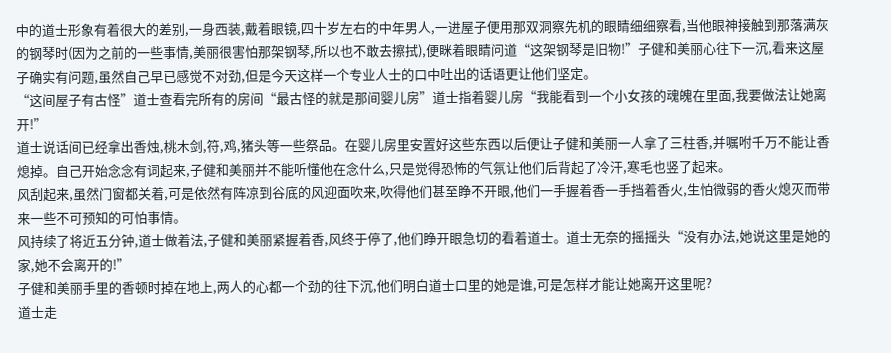中的道士形象有着很大的差别,一身西装,戴着眼镜,四十岁左右的中年男人,一进屋子便用那双洞察先机的眼睛细细察看,当他眼神接触到那落满灰的钢琴时(因为之前的一些事情,美丽很害怕那架钢琴,所以也不敢去擦拭),便眯着眼睛问道“这架钢琴是旧物!”子健和美丽心往下一沉,看来这屋子确实有问题,虽然自己早已感觉不对劲,但是今天这样一个专业人士的口中吐出的话语更让他们坚定。
“这间屋子有古怪”道士查看完所有的房间“最古怪的就是那间婴儿房”道士指着婴儿房“我能看到一个小女孩的魂魄在里面,我要做法让她离开!”
道士说话间已经拿出香烛,桃木剑,符,鸡,猪头等一些祭品。在婴儿房里安置好这些东西以后便让子健和美丽一人拿了三柱香,并嘱咐千万不能让香熄掉。自己开始念念有词起来,子健和美丽并不能听懂他在念什么,只是觉得恐怖的气氛让他们后背起了冷汗,寒毛也竖了起来。
风刮起来,虽然门窗都关着,可是依然有阵凉到谷底的风迎面吹来,吹得他们甚至睁不开眼,他们一手握着香一手挡着香火,生怕微弱的香火熄灭而带来一些不可预知的可怕事情。
风持续了将近五分钟,道士做着法,子健和美丽紧握着香,风终于停了,他们睁开眼急切的看着道士。道士无奈的摇摇头“没有办法,她说这里是她的家,她不会离开的!”
子健和美丽手里的香顿时掉在地上,两人的心都一个劲的往下沉,他们明白道士口里的她是谁,可是怎样才能让她离开这里呢?
道士走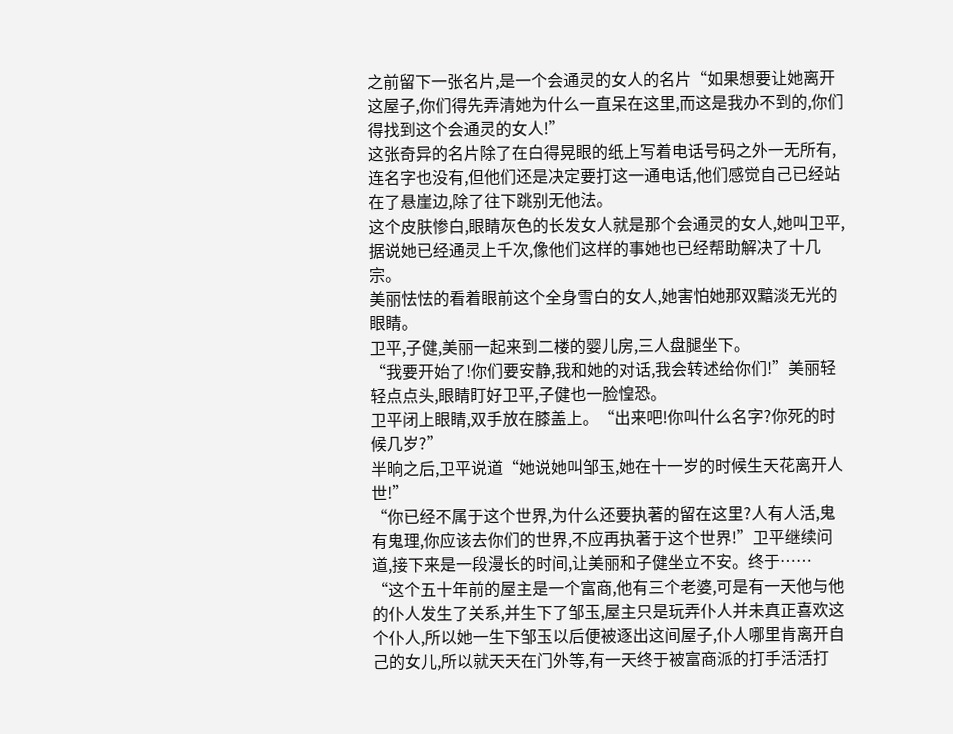之前留下一张名片,是一个会通灵的女人的名片“如果想要让她离开这屋子,你们得先弄清她为什么一直呆在这里,而这是我办不到的,你们得找到这个会通灵的女人!”
这张奇异的名片除了在白得晃眼的纸上写着电话号码之外一无所有,连名字也没有,但他们还是决定要打这一通电话,他们感觉自己已经站在了悬崖边,除了往下跳别无他法。
这个皮肤惨白,眼睛灰色的长发女人就是那个会通灵的女人,她叫卫平,据说她已经通灵上千次,像他们这样的事她也已经帮助解决了十几宗。
美丽怯怯的看着眼前这个全身雪白的女人,她害怕她那双黯淡无光的眼睛。
卫平,子健,美丽一起来到二楼的婴儿房,三人盘腿坐下。
“我要开始了!你们要安静,我和她的对话,我会转述给你们!”美丽轻轻点点头,眼睛盯好卫平,子健也一脸惶恐。
卫平闭上眼睛,双手放在膝盖上。“出来吧!你叫什么名字?你死的时候几岁?”
半晌之后,卫平说道“她说她叫邹玉,她在十一岁的时候生天花离开人世!”
“你已经不属于这个世界,为什么还要执著的留在这里?人有人活,鬼有鬼理,你应该去你们的世界,不应再执著于这个世界!”卫平继续问道,接下来是一段漫长的时间,让美丽和子健坐立不安。终于……
“这个五十年前的屋主是一个富商,他有三个老婆,可是有一天他与他的仆人发生了关系,并生下了邹玉,屋主只是玩弄仆人并未真正喜欢这个仆人,所以她一生下邹玉以后便被逐出这间屋子,仆人哪里肯离开自己的女儿,所以就天天在门外等,有一天终于被富商派的打手活活打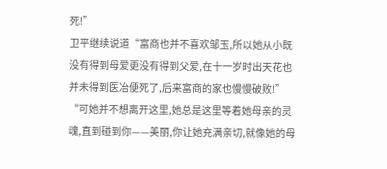死!”
卫平继续说道“富商也并不喜欢邹玉,所以她从小既没有得到母爱更没有得到父爱,在十一岁时出天花也并未得到医冶便死了,后来富商的家也慢慢破败!”
“可她并不想离开这里,她总是这里等着她母亲的灵魂,直到碰到你——美丽,你让她充满亲切,就像她的母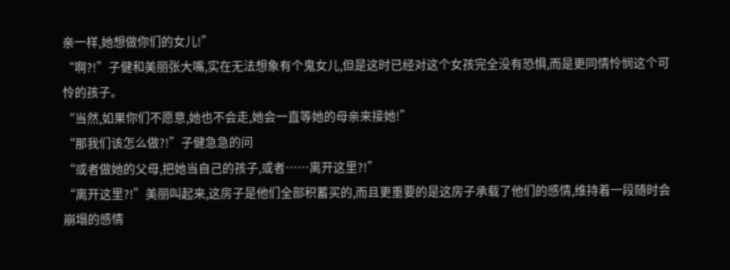亲一样,她想做你们的女儿!”
“啊?!”子健和美丽张大嘴,实在无法想象有个鬼女儿,但是这时已经对这个女孩完全没有恐惧,而是更同情怜悯这个可怜的孩子。
“当然,如果你们不愿意,她也不会走,她会一直等她的母亲来接她!”
“那我们该怎么做?!”子健急急的问
“或者做她的父母,把她当自己的孩子,或者……离开这里?!”
“离开这里?!”美丽叫起来,这房子是他们全部积蓄买的,而且更重要的是这房子承载了他们的感情,维持着一段随时会崩塌的感情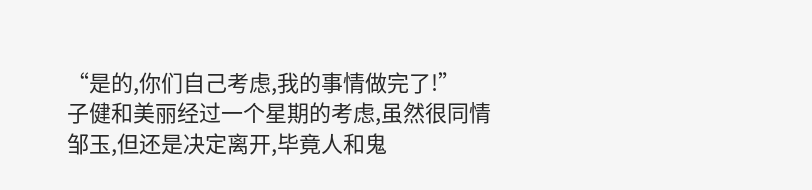“是的,你们自己考虑,我的事情做完了!”
子健和美丽经过一个星期的考虑,虽然很同情邹玉,但还是决定离开,毕竟人和鬼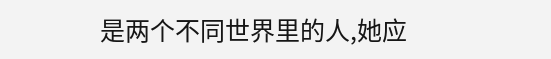是两个不同世界里的人,她应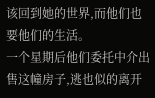该回到她的世界,而他们也要他们的生活。
一个星期后他们委托中介出售这幢房子,逃也似的离开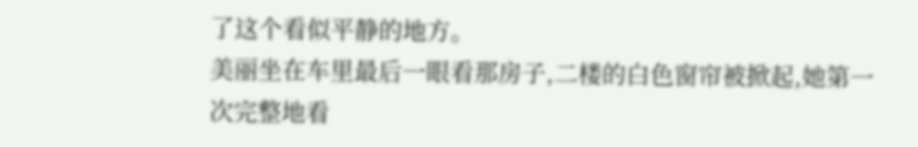了这个看似平静的地方。
美丽坐在车里最后一眼看那房子,二楼的白色窗帘被掀起,她第一次完整地看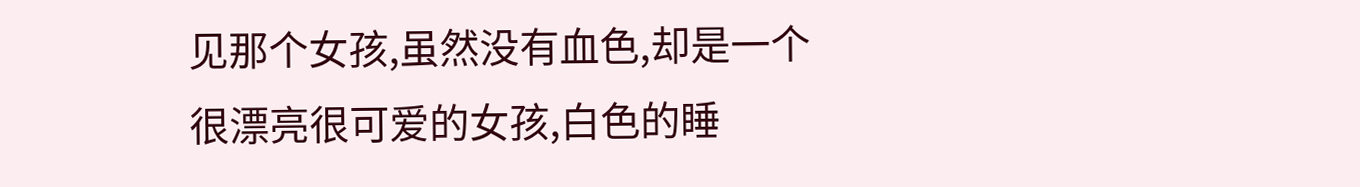见那个女孩,虽然没有血色,却是一个很漂亮很可爱的女孩,白色的睡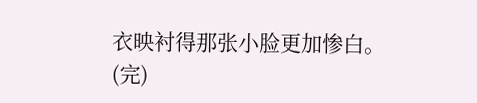衣映衬得那张小脸更加惨白。
(完)